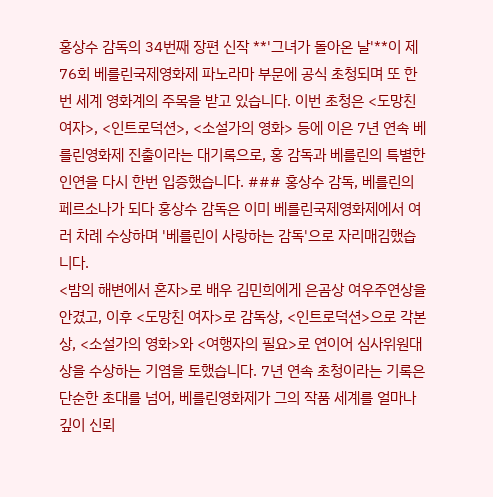홍상수 감독의 34번째 장편 신작 **'그녀가 돌아온 날'**이 제76회 베를린국제영화제 파노라마 부문에 공식 초청되며 또 한 번 세계 영화계의 주목을 받고 있습니다. 이번 초청은 <도망친 여자>, <인트로덕션>, <소설가의 영화> 등에 이은 7년 연속 베를린영화제 진출이라는 대기록으로, 홍 감독과 베를린의 특별한 인연을 다시 한번 입증했습니다. ### 홍상수 감독, 베를린의 페르소나가 되다 홍상수 감독은 이미 베를린국제영화제에서 여러 차례 수상하며 '베를린이 사랑하는 감독'으로 자리매김했습니다.
<밤의 해변에서 혼자>로 배우 김민희에게 은곰상 여우주연상을 안겼고, 이후 <도망친 여자>로 감독상, <인트로덕션>으로 각본상, <소설가의 영화>와 <여행자의 필요>로 연이어 심사위원대상을 수상하는 기염을 토했습니다. 7년 연속 초청이라는 기록은 단순한 초대를 넘어, 베를린영화제가 그의 작품 세계를 얼마나 깊이 신뢰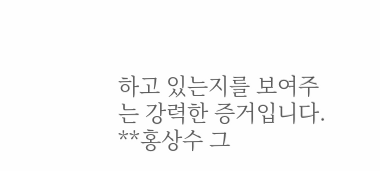하고 있는지를 보여주는 강력한 증거입니다. **홍상수 그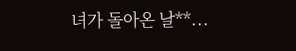녀가 돌아온 날**...